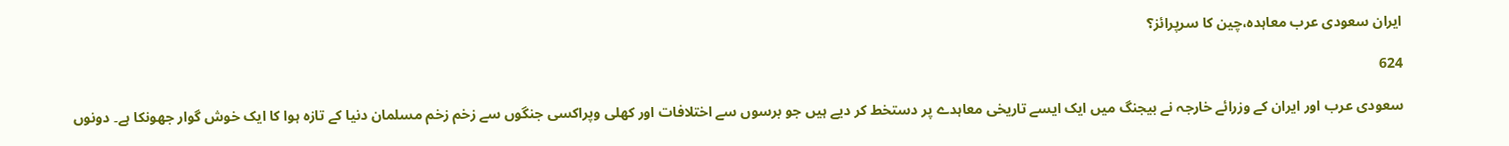ایران سعودی عرب معاہدہ،چین کا سرپرائز؟

624

سعودی عرب اور ایران کے وزرائے خارجہ نے بیجنگ میں ایک ایسے تاریخی معاہدے پر دستخط کر دیے ہیں جو برسوں سے اختلافات اور کھلی وپراکسی جنگوں سے زخم زخم مسلمان دنیا کے تازہ ہوا کا ایک خوش گوار جھونکا ہے۔ دونوں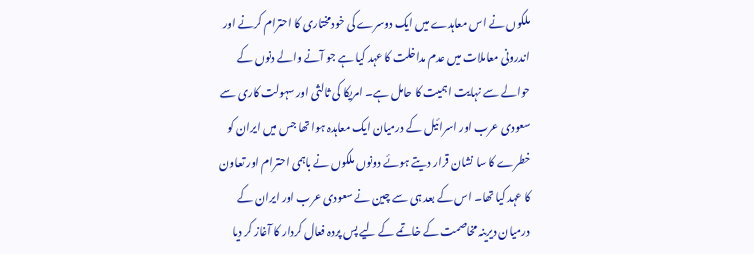ملکوں نے اس معاہدے میں ایک دوسرے کی خودمختاری کا احترام کرنے اور اندرونی معاملات میں عدم مداخلت کا عہد کیا ہے جو آنے والے دنوں کے حوالے سے نہایت اہمیت کا حامل ہے۔ امریکا کی ثالثی اور سہولت کاری سے سعودی عرب اور اسرائیل کے درمیان ایک معاہدہ ہوا تھا جس میں ایران کو خطرے کا سا نشان قرار دیتے ہوئے دونوں ملکوں نے باہمی احترام اور تعاون کا عہد کیا تھا۔ اس کے بعد ہی سے چین نے سعودی عرب اور ایران کے درمیان دیرینہ مخاصمت کے خاتمے کے لیے پس پردہ فعال کردار کا آغاز کر دیا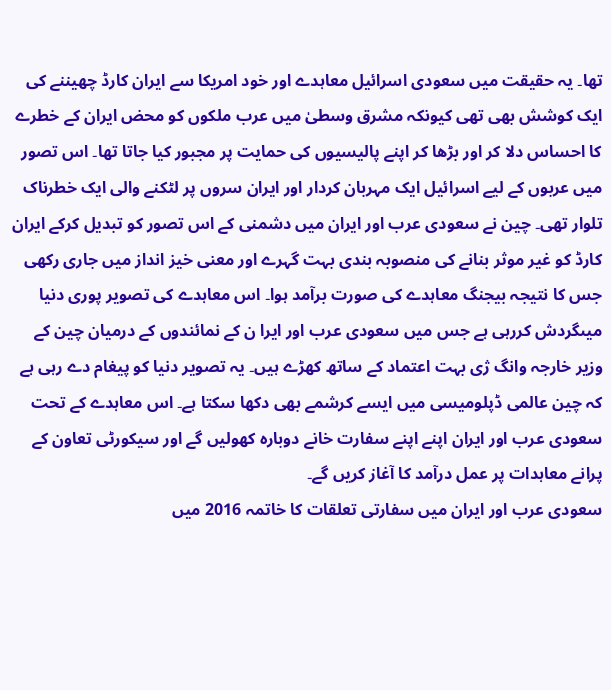تھا۔ یہ حقیقت میں سعودی اسرائیل معاہدے اور خود امریکا سے ایران کارڈ چھیننے کی ایک کوشش بھی تھی کیونکہ مشرق وسطیٰ میں عرب ملکوں کو محض ایران کے خطرے کا احساس دلا کر اور بڑھا کر اپنے پالیسیوں کی حمایت پر مجبور کیا جاتا تھا۔ اس تصور میں عربوں کے لیے اسرائیل ایک مہربان کردار اور ایران سروں پر لٹکنے والی ایک خطرناک تلوار تھی۔ چین نے سعودی عرب اور ایران میں دشمنی کے اس تصور کو تبدیل کرکے ایران کارڈ کو غیر موثر بنانے کی منصوبہ بندی بہت گہرے اور معنی خیز انداز میں جاری رکھی جس کا نتیجہ بیجنگ معاہدے کی صورت برآمد ہوا۔ اس معاہدے کی تصویر پوری دنیا میںگردش کررہی ہے جس میں سعودی عرب اور ایرا ن کے نمائندوں کے درمیان چین کے وزیر خارجہ وانگ ژی بہت اعتماد کے ساتھ کھڑے ہیں۔ یہ تصویر دنیا کو پیغام دے رہی ہے کہ چین عالمی ڈپلومیسی میں ایسے کرشمے بھی دکھا سکتا ہے۔ اس معاہدے کے تحت سعودی عرب اور ایران اپنے اپنے سفارت خانے دوبارہ کھولیں گے اور سیکورٹی تعاون کے پرانے معاہدات پر عمل درآمد کا آغاز کریں گے۔
سعودی عرب اور ایران میں سفارتی تعلقات کا خاتمہ 2016 میں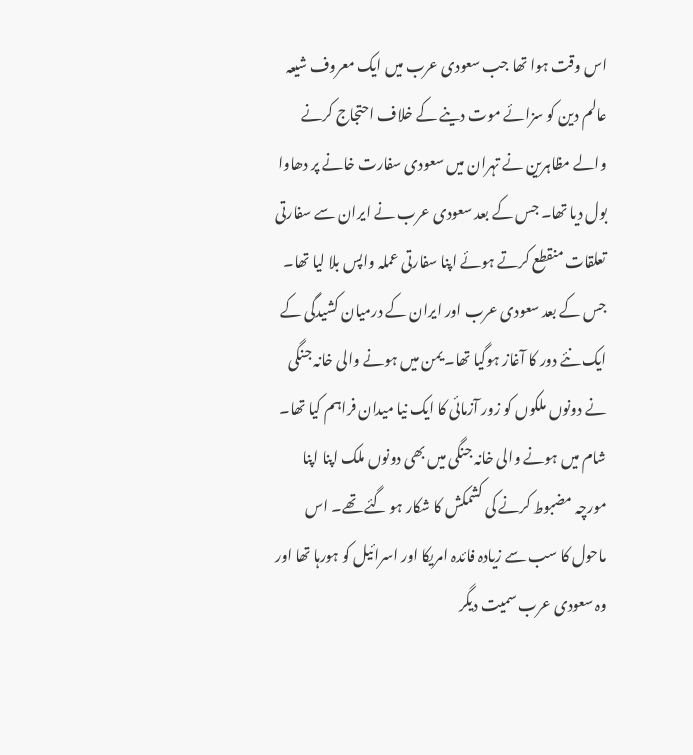اس وقت ہوا تھا جب سعودی عرب میں ایک معروف شیعہ عالم دین کو سزائے موت دینے کے خلاف احتجاج کرنے والے مظاہرین نے تہران میں سعودی سفارت خانے پر دھاوا بول دیا تھا۔ جس کے بعد سعودی عرب نے ایران سے سفارتی تعلقات منقطع کرتے ہوئے اپنا سفارتی عملہ واپس بلا لیا تھا۔ جس کے بعد سعودی عرب اور ایران کے درمیان کشیدگی کے ایک نئے دور کا آغاز ہوگیا تھا۔ یمن میں ہونے والی خانہ جنگی نے دونوں ملکوں کو زور آزمائی کا ایک نیا میدان فراہم کیا تھا۔ شام میں ہونے والی خانہ جنگی میں بھی دونوں ملک اپنا اپنا مورچہ مضبوط کرنے کی کشمکش کا شکار ہو گئے تھے۔ اس ماحول کا سب سے زیادہ فائدہ امریکا اور اسرائیل کو ہورہا تھا اور وہ سعودی عرب سمیت دیگر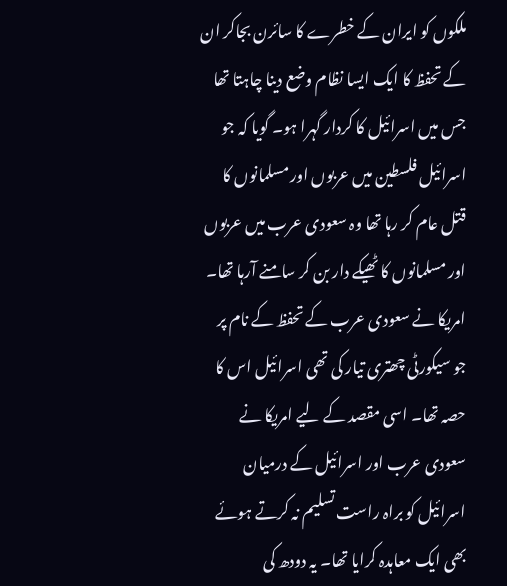ملکوں کو ایران کے خطرے کا سائرن بجاکر ان کے تحفظ کا ایک ایسا نظام وضع دینا چاہتا تھا جس میں اسرائیل کا کردار گہرا ہو۔ گویا کہ جو اسرائیل فلسطین میں عربوں اور مسلمانوں کا قتل عام کر رہا تھا وہ سعودی عرب میں عربوں اور مسلمانوں کا ٹھیکے دار بن کر سامنے آرہا تھا۔
امریکا نے سعودی عرب کے تحفظ کے نام پر جو سیکورٹی چھتری تیار کی تھی اسرائیل اس کا حصہ تھا۔ اسی مقصد کے لیے امریکا نے سعودی عرب اور اسرائیل کے درمیان اسرائیل کو براہ راست تسلیم نہ کرتے ہوئے بھی ایک معاہدہ کرایا تھا۔ یہ دودھ کی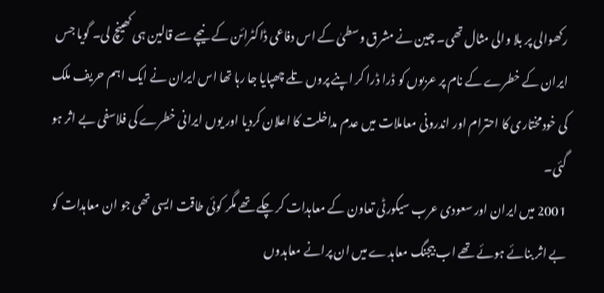رکھوالی پر بلا والی مثال تھی۔ چین نے مشرق وسطیٰ کے اس دفاعی ڈاکٹرائن کے نیچے سے قالین ہی کھینچ لی۔ گویا جس ایران کے خطرے کے نام پر عربوں کو ڈرا ڈرا کر اپنے پروں تلے چھپایا جا رہا تھا اس ایران نے ایک اہم حریف ملک کی خودمختاری کا احترام اور اندرونی معاملات میں عدم مداخلت کا اعلان کردیا اور یوں ایرانی خطرے کی فلاسفی بے اثر ہو گئی۔
2001 میں ایران اور سعودی عرب سیکورٹی تعاون کے معاہدات کر چکے تھے مگر کوئی طاقت ایسی تھی جو ان معاہدات کو بے اثر بنائے ہوئے تھے اب بیجنگ معاہدے میں ان پرانے معاہدوں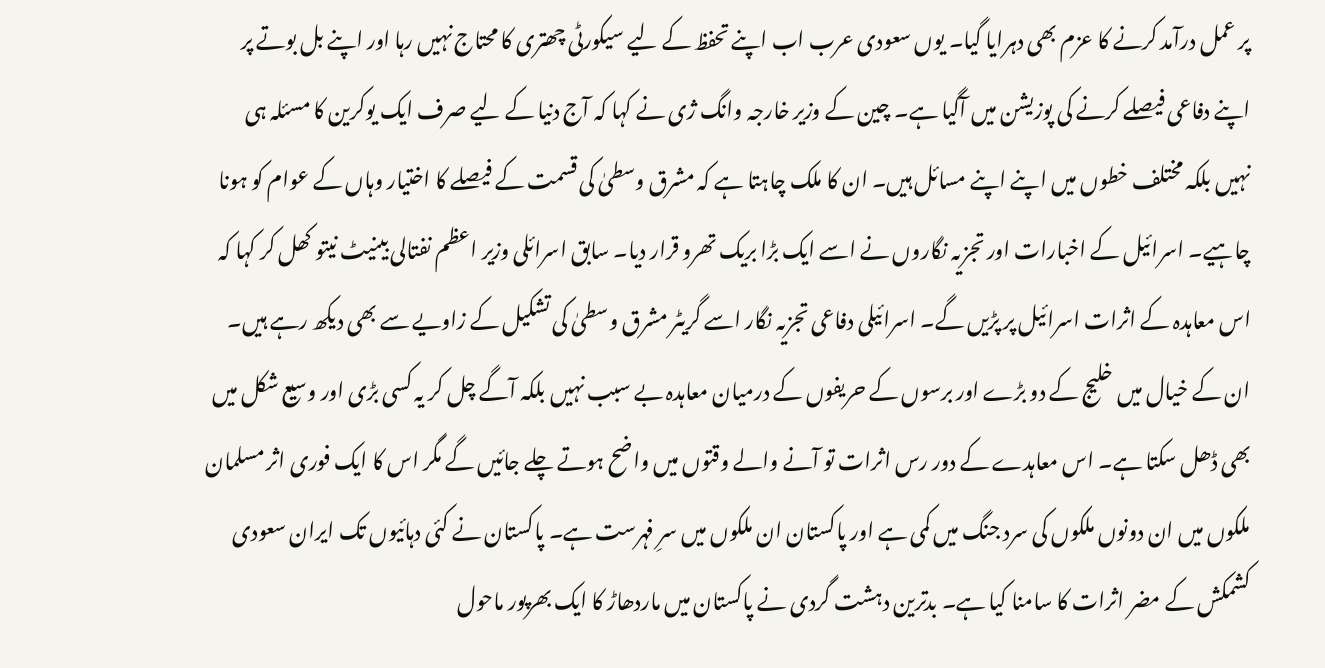پر عمل درآمد کرنے کا عزم بھی دہرایا گیا۔ یوں سعودی عرب اب اپنے تحفظ کے لیے سیکورٹی چھتری کا محتاج نہیں رہا اور اپنے بل بوتے پر اپنے دفاعی فیصلے کرنے کی پوزیشن میں آگیا ہے۔ چین کے وزیر خارجہ وانگ ژی نے کہا کہ آج دنیا کے لیے صرف ایک یوکرین کا مسئلہ ہی نہیں بلکہ مختلف خطوں میں اپنے اپنے مسائل ہیں۔ ان کا ملک چاہتا ہے کہ مشرق وسطیٰ کی قسمت کے فیصلے کا اختیار وہاں کے عوام کو ہونا چاہیے۔ اسرائیل کے اخبارات اور تجزیہ نگاروں نے اسے ایک بڑا بریک تھرو قرار دیا۔ سابق اسرائلی وزیر اعظم نفتالی بینیٹ نیتو کھل کر کہا کہ اس معاہدہ کے اثرات اسرائیل پر پڑیں گے۔ اسرائیلی دفاعی تجزیہ نگار اسے گریٹر مشرق وسطیٰ کی تشکیل کے زاویے سے بھی دیکھ رہے ہیں۔ ان کے خیال میں خلیج کے دو بڑے اور برسوں کے حریفوں کے درمیان معاہدہ بے سبب نہیں بلکہ آگے چل کر یہ کسی بڑی اور وسیع شکل میں بھی ڈھل سکتا ہے۔ اس معاہدے کے دور رس اثرات تو آنے والے وقتوں میں واضح ہوتے چلے جائیں گے مگر اس کا ایک فوری اثر مسلمان ملکوں میں ان دونوں ملکوں کی سرد جنگ میں کمی ہے اور پاکستان ان ملکوں میں سرِ فہرست ہے۔ پاکستان نے کئی دہائیوں تک ایران سعودی کشمکش کے مضر اثرات کا سامنا کیا ہے۔ بدترین دہشت گردی نے پاکستان میں ماردھاڑ کا ایک بھرپور ماحول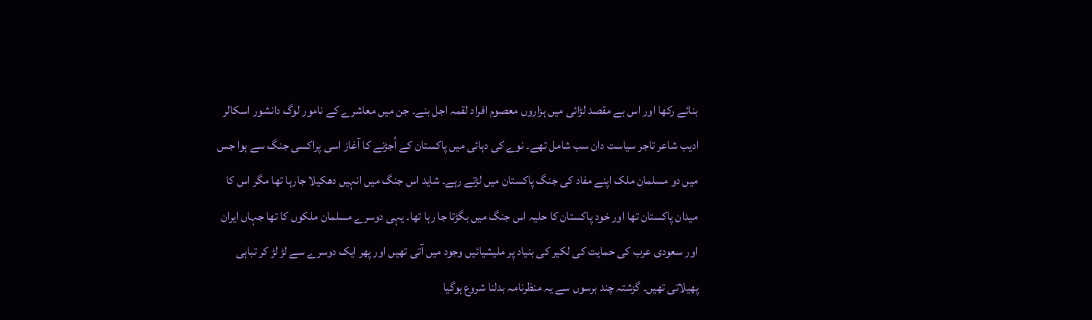بنائے رکھا اور اس بے مقصد لڑائی میں ہزاروں معصوم افراد لقمہ اجل بنے۔ جن میں معاشرے کے نامور لوگ دانشور اسکالر ادیب شاعر تاجر سیاست دان سب شامل تھے۔ نوے کی دہائی میں پاکستان کے اُجڑنے کا آغاز اسی پراکسی جنگ سے ہوا جس میں دو مسلمان ملک اپنے مفاد کی جنگ پاکستان میں لڑتے رہے۔ شاید اس جنگ میں انہیں دھکیلا جارہا تھا مگر اس کا میدان پاکستان تھا اور خود پاکستان کا حلیہ اس جنگ میں بگڑتا جا رہا تھا۔ یہی دوسرے مسلمان ملکوں کا تھا جہاں ایران اور سعودی عرب کی حمایت کی لکیر کی بنیاد پر ملیشیائیں وجود میں آتی تھیں اور پھر ایک دوسرے سے لڑ لڑ کر تباہی پھیلاتی تھیں۔ گزشتہ چند برسوں سے یہ منظرنامہ بدلنا شروع ہوگیا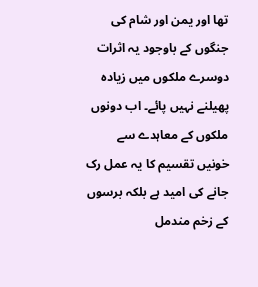تھا اور یمن اور شام کی جنگوں کے باوجود یہ اثرات دوسرے ملکوں میں زیادہ پھیلنے نہیں پائے۔ اب دونوں ملکوں کے معاہدے سے خونیں تقسیم کا یہ عمل رک جانے کی امید ہے بلکہ برسوں کے زخم مندمل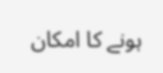ہونے کا امکان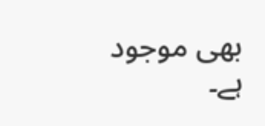بھی موجود ہے۔